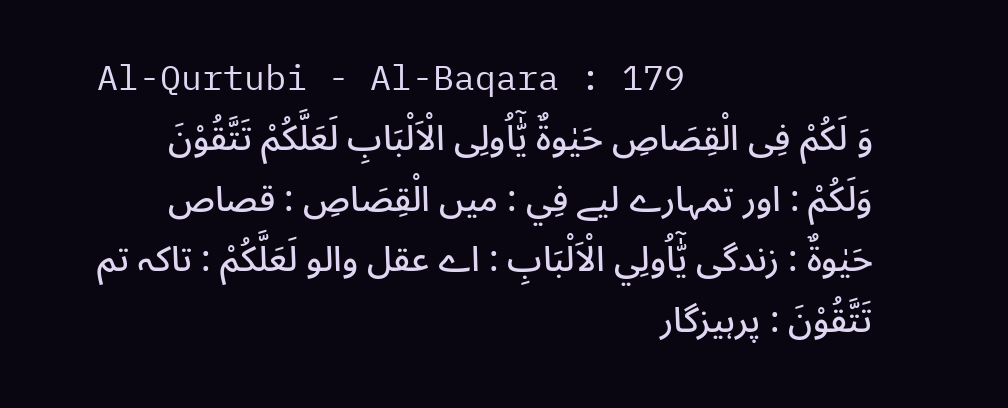Al-Qurtubi - Al-Baqara : 179
وَ لَكُمْ فِی الْقِصَاصِ حَیٰوةٌ یّٰۤاُولِی الْاَلْبَابِ لَعَلَّكُمْ تَتَّقُوْنَ
وَلَكُمْ : اور تمہارے لیے فِي : میں الْقِصَاصِ : قصاص حَيٰوةٌ : زندگی يّٰٓاُولِي الْاَلْبَابِ : اے عقل والو لَعَلَّكُمْ : تاکہ تم تَتَّقُوْنَ : پرہیزگار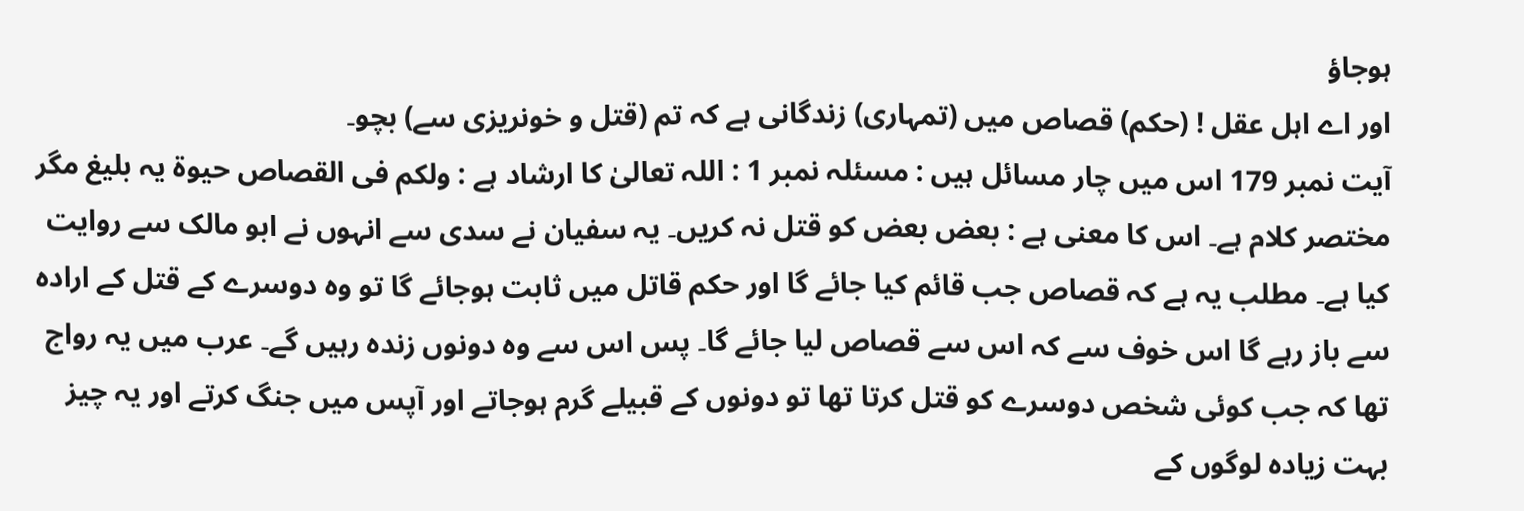ہوجاؤ
اور اے اہل عقل ! (حکم) قصاص میں (تمہاری) زندگانی ہے کہ تم (قتل و خونریزی سے) بچو۔
آیت نمبر 179 اس میں چار مسائل ہیں : مسئلہ نمبر 1 : اللہ تعالیٰ کا ارشاد ہے : ولکم فی القصاص حیوۃ یہ بلیغ مگر مختصر کلام ہے۔ اس کا معنی ہے : بعض بعض کو قتل نہ کریں۔ یہ سفیان نے سدی سے انہوں نے ابو مالک سے روایت کیا ہے۔ مطلب یہ ہے کہ قصاص جب قائم کیا جائے گا اور حکم قاتل میں ثابت ہوجائے گا تو وہ دوسرے کے قتل کے ارادہ سے باز رہے گا اس خوف سے کہ اس سے قصاص لیا جائے گا۔ پس اس سے وہ دونوں زندہ رہیں گے۔ عرب میں یہ رواج تھا کہ جب کوئی شخص دوسرے کو قتل کرتا تھا تو دونوں کے قبیلے گرم ہوجاتے اور آپس میں جنگ کرتے اور یہ چیز بہت زیادہ لوگوں کے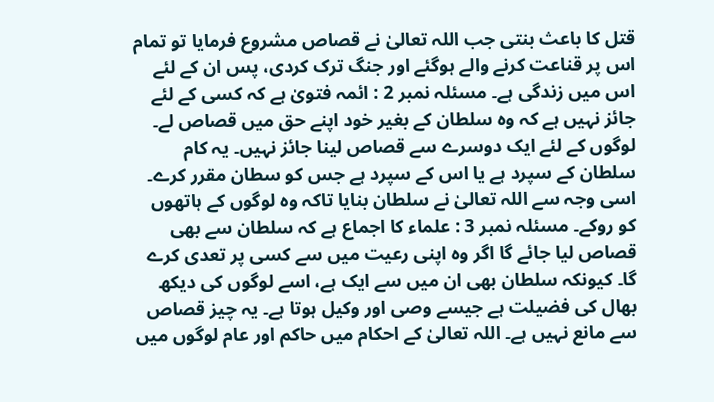قتل کا باعث بنتی جب اللہ تعالیٰ نے قصاص مشروع فرمایا تو تمام اس پر قناعت کرنے والے ہوگئے اور جنگ ترک کردی، پس ان کے لئے اس میں زندگی ہے۔ مسئلہ نمبر 2 : ائمہ فتویٰ ہے کہ کسی کے لئے جائز نہیں ہے کہ وہ سلطان کے بغیر خود اپنے حق میں قصاص لے۔ لوگوں کے لئے ایک دوسرے سے قصاص لینا جائز نہیں۔ یہ کام سلطان کے سپرد ہے یا اس کے سپرد ہے جس کو سطان مقرر کرے۔ اسی وجہ سے اللہ تعالیٰ نے سلطان بنایا تاکہ وہ لوگوں کے ہاتھوں کو روکے۔ مسئلہ نمبر 3 : علماء کا اجماع ہے کہ سلطان سے بھی قصاص لیا جائے گا اگر وہ اپنی رعیت میں سے کسی پر تعدی کرے گا۔ کیونکہ سلطان بھی ان میں سے ایک ہے، اسے لوگوں کی دیکھ بھال کی فضیلت ہے جیسے وصی اور وکیل ہوتا ہے۔ یہ چیز قصاص سے مانع نہیں ہے۔ اللہ تعالیٰ کے احکام میں حاکم اور عام لوگوں میں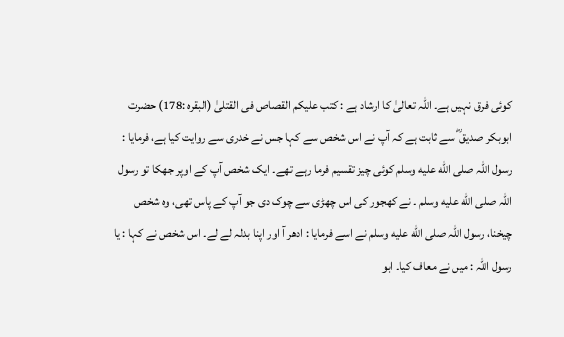کوئی فرق نہیں ہے۔ اللہ تعالیٰ کا ارشاد ہے : کتب علیکم القصاص فی القتلیٰ (البقرہ :178) حضرت ابوبکر صدیق ؓ سے ثابت ہے کہ آپ نے اس شخص سے کہا جس نے خدری سے روایت کیا ہے، فرمایا : رسول اللہ صلى الله عليه وسلم کوئی چیز تقسیم فرما رہے تھے۔ ایک شخص آپ کے اوپر جھکا تو رسول اللہ صلى الله عليه وسلم ۔ نے کھجور کی اس چھڑی سے چوک دی جو آپ کے پاس تھی، وہ شخص چیخنا، رسول اللہ صلى الله عليه وسلم نے اسے فرمایا : ادھر آ اور اپنا بدلہ لے لے۔ اس شخص نے کہا : یا رسول اللہ : میں نے معاف کیا۔ ابو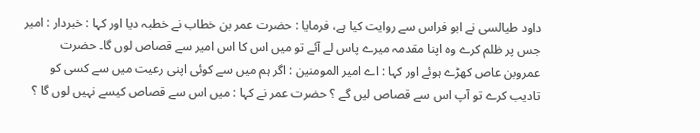داود طیالسی نے ابو فراس سے روایت کیا ہے، فرمایا : حضرت عمر بن خطاب نے خطبہ دیا اور کہا : خبردار : امیر جس پر ظلم کرے وہ اپنا مقدمہ میرے پاس لے آئے تو میں اس کا اس امیر سے قصاص لوں گا۔ حضرت عمروبن عاص کھڑے ہوئے اور کہا : اے امیر المومنین : اگر ہم میں سے کوئی اپنی رعیت میں سے کسی کو تادیب کرے تو آپ اس سے قصاص لیں گے ؟ حضرت عمر نے کہا : میں اس سے قصاص کیسے نہیں لوں گا ؟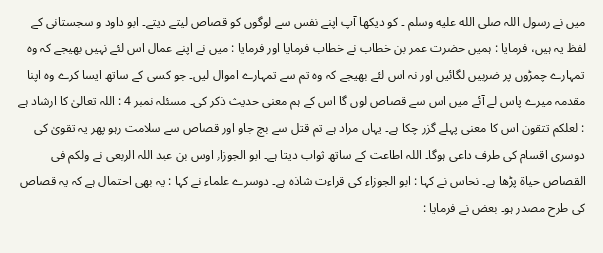میں نے رسول اللہ صلى الله عليه وسلم ۔ کو دیکھا آپ اپنے نفس سے لوگوں کو قصاص لیتے دیتے۔ ابو داود و سجستانی کے لفظ یہ ہیں، فرمایا : ہمیں حضرت عمر بن خطاب نے خطاب فرمایا اور فرمایا : میں نے اپنے عمال اس لئے نہیں بھیجے کہ وہ تمہارے چمڑوں پر ضربیں لگائیں اور نہ اس لئے بھیجے کہ وہ تم سے تمہارے اموال لیں۔ جو کسی کے ساتھ ایسا کرے وہ اپنا مقدمہ میرے پاس لے آئے میں اس سے قصاص لوں گا اس کے ہم معنی حدیث ذکر کی۔ مسئلہ نمبر 4 : اللہ تعالیٰ کا ارشاد ہے : لعلکم تتقون اس کا معنی پہلے گزر چکا ہے۔ یہاں مراد ہے تم قتل سے بچ جاو اور قصاص سے سلامت رہو پھر یہ تقویٰ کی دوسری اقسام کی طرف داعی ہوگا۔ اللہ اطاعت کے ساتھ ثواب دیتا ہے۔ ابو الجوزا٫ اوس بن عبد اللہ الربعی نے ولکم فی القصاص حیاۃ پڑھا ہے۔ نحاس نے کہا : ابو الجوزاء کی قراءت شاذہ ہے۔ دوسرے علماء نے کہا : یہ بھی احتمال ہے کہ یہ قصاص کی طرح مصدر ہو۔ بعض نے فرمایا :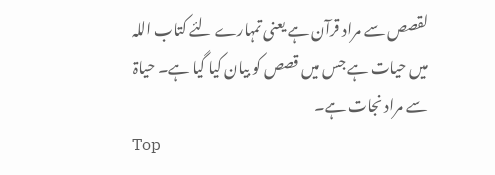لقصص سے مراد قرآن ہے یعنی تمہارے لئے کتاب اللہ میں حیات ہے جس میں قصص کو بیان کیا گیا ہے۔ حیاۃ سے مراد نجات ہے۔
Top